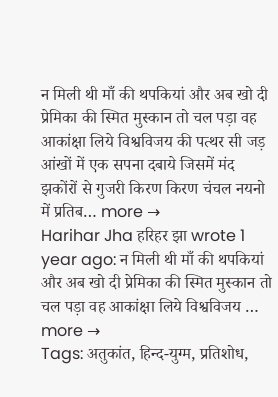न मिली थी माँ की थपकियां और अब खो दी प्रेमिका की स्मित मुस्कान तो चल पड़ा वह आकांक्षा लिये विश्वविजय की पत्थर सी जड़ आंखों में एक सपना दबाये जिसमें मंद झकोंरों से गुजरी किरण किरण चंचल नयनो में प्रतिब… more →
Harihar Jha हरिहर झा wrote 1 year ago: न मिली थी माँ की थपकियां और अब खो दी प्रेमिका की स्मित मुस्कान तो चल पड़ा वह आकांक्षा लिये विश्वविजय … more →
Tags: अतुकांत, हिन्द-युग्म, प्रतिशोध,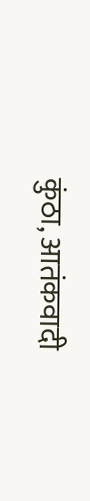कुंठा, आतंकवादी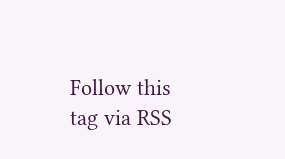Follow this tag via RSS